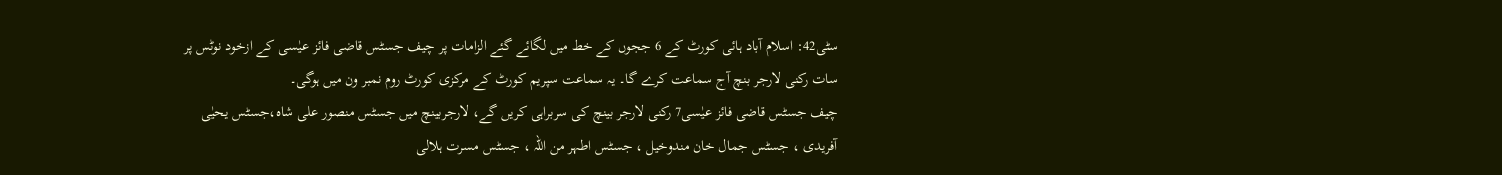سٹی42: اسلام آباد ہائی کورٹ کے 6 ججوں کے خط میں لگائے گئے الزامات پر چیف جسٹس قاضی فائز عیٰسی کے ازخود نوٹس پر سات رکنی لارجر بنچ آج سماعت کرے گا۔ یہ سماعت سپریم کورٹ کے مرکزی کورٹ روم نمبر ون میں ہوگی۔
چیف جسٹس قاضی فائز عیٰسی7 رکنی لارجر بینچ کی سربراہی کریں گے، لارجربینچ میں جسٹس منصور علی شاہ،جسٹس یحیٰی آفریدی ، جسٹس جمال خان مندوخیل ، جسٹس اطہر من اللہ ، جسٹس مسرت ہلالی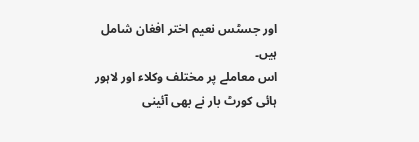اور جسٹس نعیم اختر افغان شامل ہیں۔
اس معاملے پر مختلف وکلاء اور لاہور ہائی کورٹ بار نے بھی آئینی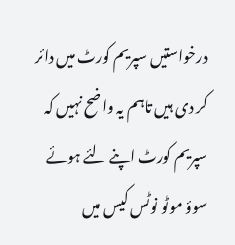درخواستیں سپریم کورٹ میں دائر کر دی ہیں تاہم یہ واضح نہیں کہ سپریم کورٹ اپنے لئے ہوئے سوؤ موٹو نوٹس کیس میں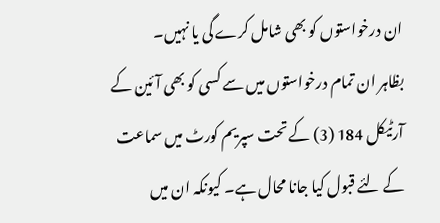ان درخواستوں کو بھی شامل کرے گی یا نہیں۔
بظاہر ان تمام درخواستوں میں سے کسی کو بھی آئین کے آرٹیکل 184 (3) کے تحت سپریم کورٹ میں سماعت کے لئے قبول کیا جانا محال ہے۔ کیونکہ ان میں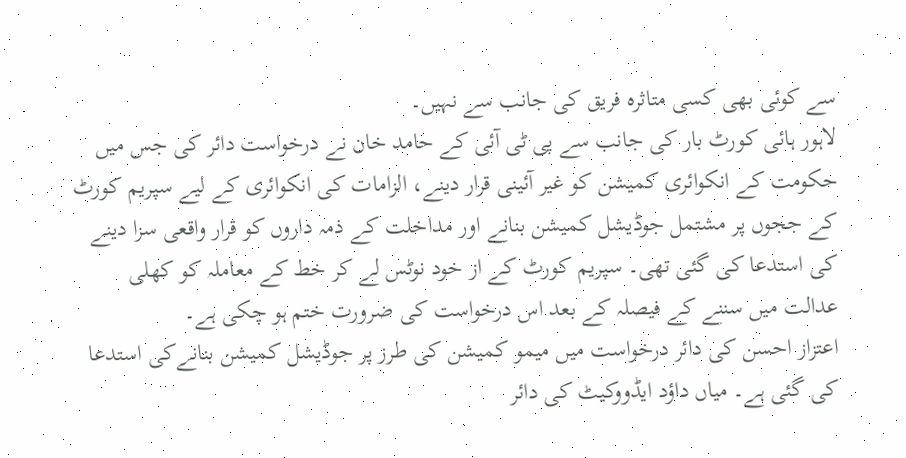سے کوئی بھی کسی متاثرہ فریق کی جانب سے نہیں۔
لاہور ہائی کورٹ بار کی جانب سے پی ٹی آئی کے حامد خان نے درخواست دائر کی جس میں حکومت کے انکوائری کمیشن کو غیر آئینی قرار دینے، الزامات کی انکوائری کے لیے سپریم کورٹ کے ججوں پر مشتمل جوڈیشل کمیشن بنانے اور مداخلت کے ذمہ داروں کو قرار واقعی سزا دینے کی استدعا کی گئی تھی۔ سپریم کورٹ کے از خود نوٹس لے کر خط کے معاملہ کو کھلی عدالت میں سننے کے فیصلہ کے بعد اس درخواست کی ضرورت ختم ہو چکی ہے۔
اعتزاز احسن کی دائر درخواست میں میمو کمیشن کی طرز پر جوڈیشل کمیشن بنانےکی استدعا کی گئی ہے۔ میاں داؤد ایڈووکیٹ کی دائر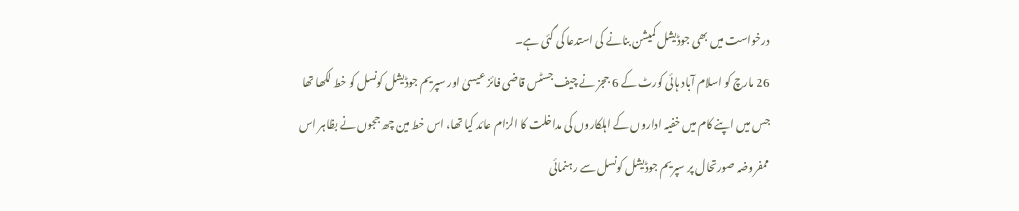درخواست میں بھی جوڈیشل کمیشن بنانے کی استدعا کی گئی ہے۔
26 مارچ کو اسلام آباد ہائی کورٹ کے 6 ججز نے چیف جسٹس قاضی فائز عیسیٰ اور سپریم جوڈیشل کونسل کو خط لکھا تھا جس میں اپنے کام میں خفیہ اداروں کے اہلکاروں کی مداخلت کا الزام عائد کیا تھا، اس خط مین چھ ججوں نے بظاہر اس ممفروضہ صورتحال پر سپریم جوڈیشل کونسل سے رہنمائی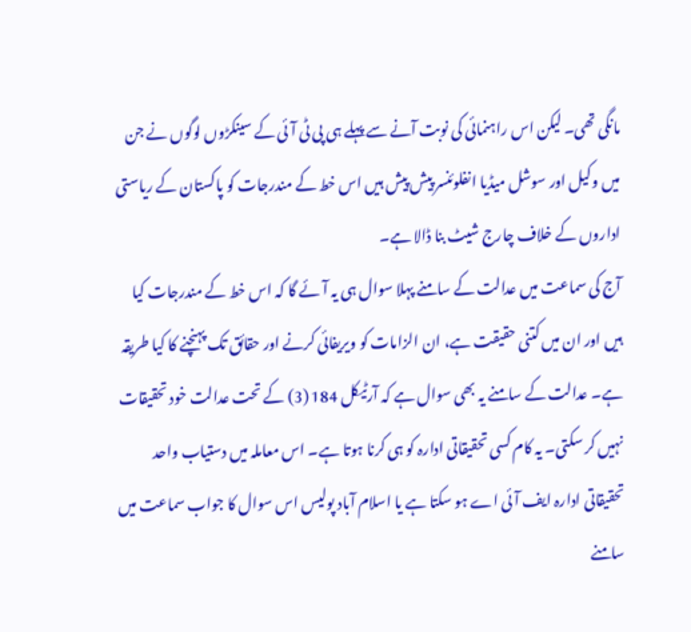مانگی تھی۔ لیکن اس راہنمائی کی نوبت آنے سے پہلے ہی پی ٹی آئی کے سینکڑوں لوگوں نے جن میں وکیل اور سوشل میڈیا انفلوئنسر پیش پیش ہیں اس خط کے مندرجات کو پاکستان کے ریاستی اداروں کے خلاف چارج شیٹ بنا ڈالا ہے۔
آج کی سماعت میں عدالت کے سامنے پہلا سوال ہی یہ آئے گا کہ اس خط کے مندرجات کیا ہیں اور ان میں کتنی حقیقت ہے، ان الزامات کو ویریفائی کرنے اور حقائق تک پہنچنے کا کیا طریقہ ہے۔ عدالت کے سامنے یہ بھی سوال ہے کہ آرٹیکل 184 (3) کے تحت عدالت خود تحقیقات نہیں کر سکتی۔ یہ کام کسی تحقیقاتی ادارہ کو ہی کرنا ہوتا ہے۔ اس معاملہ میں دستیاب واحد تحقیقاتی ادارہ ایف آئی اے ہو سکتا ہے یا اسلام آباد پولیس اس سوال کا جواب سماعت میں سامنے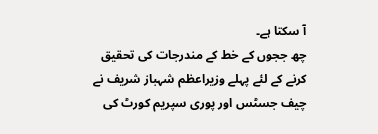آ سکتا ہے۔
چھ ججوں کے خط کے مندرجات کی تحقیق کرنے کے لئے پہلے وزيراعظم شہباز شریف نے چیف جسٹس اور پوری سپریم کورٹ کی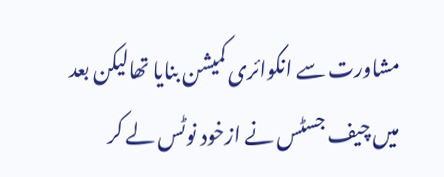مشاورت سے انکوائری کمیشن بنایا تھالیکن بعد میں چیف جسٹس نے ازخود نوٹس لے کر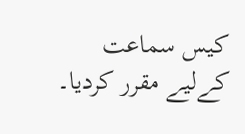کیس سماعت کےلیے مقرر کردیا۔